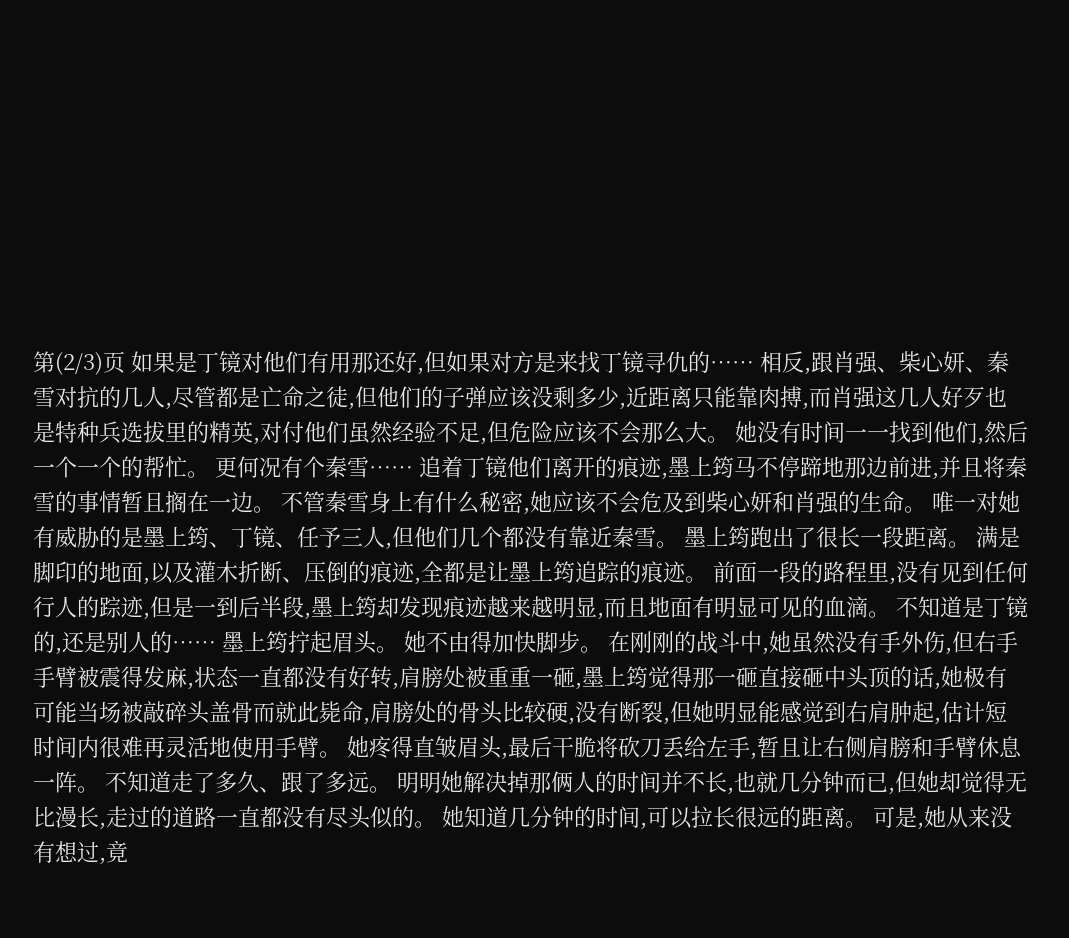第(2/3)页 如果是丁镜对他们有用那还好,但如果对方是来找丁镜寻仇的…… 相反,跟肖强、柴心妍、秦雪对抗的几人,尽管都是亡命之徒,但他们的子弹应该没剩多少,近距离只能靠肉搏,而肖强这几人好歹也是特种兵选拔里的精英,对付他们虽然经验不足,但危险应该不会那么大。 她没有时间一一找到他们,然后一个一个的帮忙。 更何况有个秦雪…… 追着丁镜他们离开的痕迹,墨上筠马不停蹄地那边前进,并且将秦雪的事情暂且搁在一边。 不管秦雪身上有什么秘密,她应该不会危及到柴心妍和肖强的生命。 唯一对她有威胁的是墨上筠、丁镜、任予三人,但他们几个都没有靠近秦雪。 墨上筠跑出了很长一段距离。 满是脚印的地面,以及灌木折断、压倒的痕迹,全都是让墨上筠追踪的痕迹。 前面一段的路程里,没有见到任何行人的踪迹,但是一到后半段,墨上筠却发现痕迹越来越明显,而且地面有明显可见的血滴。 不知道是丁镜的,还是别人的…… 墨上筠拧起眉头。 她不由得加快脚步。 在刚刚的战斗中,她虽然没有手外伤,但右手手臂被震得发麻,状态一直都没有好转,肩膀处被重重一砸,墨上筠觉得那一砸直接砸中头顶的话,她极有可能当场被敲碎头盖骨而就此毙命,肩膀处的骨头比较硬,没有断裂,但她明显能感觉到右肩肿起,估计短时间内很难再灵活地使用手臂。 她疼得直皱眉头,最后干脆将砍刀丢给左手,暂且让右侧肩膀和手臂休息一阵。 不知道走了多久、跟了多远。 明明她解决掉那俩人的时间并不长,也就几分钟而已,但她却觉得无比漫长,走过的道路一直都没有尽头似的。 她知道几分钟的时间,可以拉长很远的距离。 可是,她从来没有想过,竟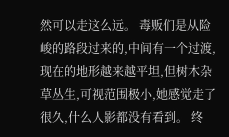然可以走这么远。 毒贩们是从险峻的路段过来的,中间有一个过渡,现在的地形越来越平坦,但树木杂草丛生,可视范围极小,她感觉走了很久,什么人影都没有看到。 终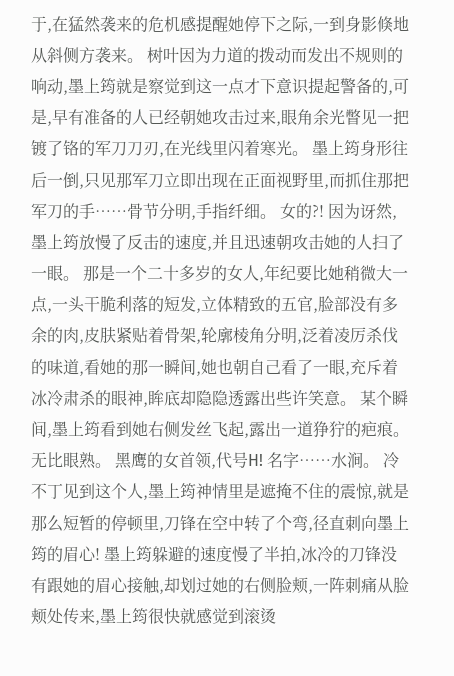于,在猛然袭来的危机感提醒她停下之际,一到身影倏地从斜侧方袭来。 树叶因为力道的拨动而发出不规则的响动,墨上筠就是察觉到这一点才下意识提起警备的,可是,早有准备的人已经朝她攻击过来,眼角余光瞥见一把镀了铬的军刀刀刃,在光线里闪着寒光。 墨上筠身形往后一倒,只见那军刀立即出现在正面视野里,而抓住那把军刀的手……骨节分明,手指纤细。 女的?! 因为讶然,墨上筠放慢了反击的速度,并且迅速朝攻击她的人扫了一眼。 那是一个二十多岁的女人,年纪要比她稍微大一点,一头干脆利落的短发,立体精致的五官,脸部没有多余的肉,皮肤紧贴着骨架,轮廓棱角分明,泛着凌厉杀伐的味道,看她的那一瞬间,她也朝自己看了一眼,充斥着冰冷肃杀的眼神,眸底却隐隐透露出些许笑意。 某个瞬间,墨上筠看到她右侧发丝飞起,露出一道狰狞的疤痕。 无比眼熟。 黑鹰的女首领,代号H! 名字……水涧。 冷不丁见到这个人,墨上筠神情里是遮掩不住的震惊,就是那么短暂的停顿里,刀锋在空中转了个弯,径直刺向墨上筠的眉心! 墨上筠躲避的速度慢了半拍,冰冷的刀锋没有跟她的眉心接触,却划过她的右侧脸颊,一阵刺痛从脸颊处传来,墨上筠很快就感觉到滚烫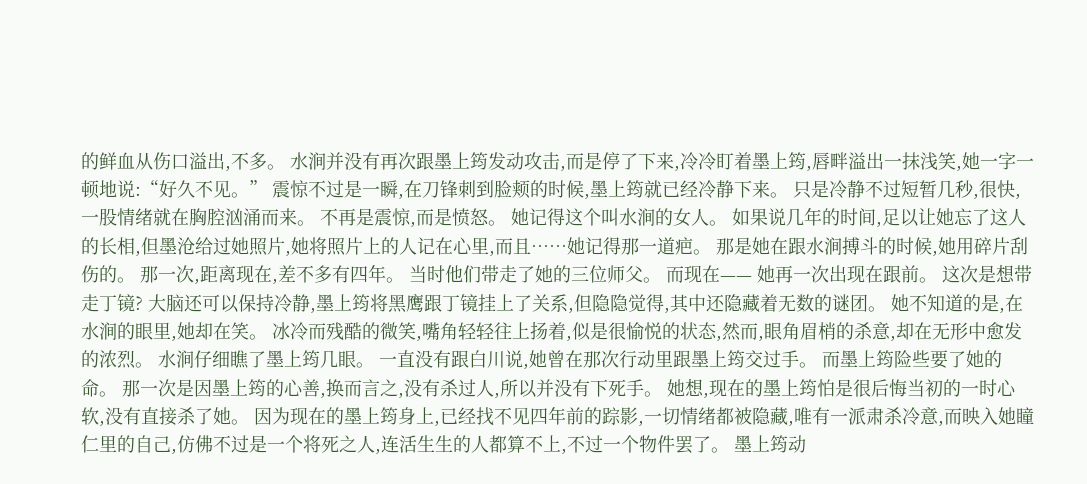的鲜血从伤口溢出,不多。 水涧并没有再次跟墨上筠发动攻击,而是停了下来,冷冷盯着墨上筠,唇畔溢出一抹浅笑,她一字一顿地说:“好久不见。” 震惊不过是一瞬,在刀锋刺到脸颊的时候,墨上筠就已经冷静下来。 只是冷静不过短暂几秒,很快,一股情绪就在胸腔汹涌而来。 不再是震惊,而是愤怒。 她记得这个叫水涧的女人。 如果说几年的时间,足以让她忘了这人的长相,但墨沧给过她照片,她将照片上的人记在心里,而且……她记得那一道疤。 那是她在跟水涧搏斗的时候,她用碎片刮伤的。 那一次,距离现在,差不多有四年。 当时他们带走了她的三位师父。 而现在—— 她再一次出现在跟前。 这次是想带走丁镜? 大脑还可以保持冷静,墨上筠将黑鹰跟丁镜挂上了关系,但隐隐觉得,其中还隐藏着无数的谜团。 她不知道的是,在水涧的眼里,她却在笑。 冰冷而残酷的微笑,嘴角轻轻往上扬着,似是很愉悦的状态,然而,眼角眉梢的杀意,却在无形中愈发的浓烈。 水涧仔细瞧了墨上筠几眼。 一直没有跟白川说,她曾在那次行动里跟墨上筠交过手。 而墨上筠险些要了她的命。 那一次是因墨上筠的心善,换而言之,没有杀过人,所以并没有下死手。 她想,现在的墨上筠怕是很后悔当初的一时心软,没有直接杀了她。 因为现在的墨上筠身上,已经找不见四年前的踪影,一切情绪都被隐藏,唯有一派肃杀冷意,而映入她瞳仁里的自己,仿佛不过是一个将死之人,连活生生的人都算不上,不过一个物件罢了。 墨上筠动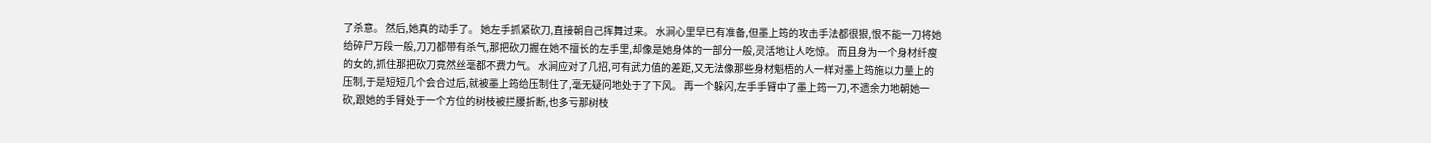了杀意。 然后,她真的动手了。 她左手抓紧砍刀,直接朝自己挥舞过来。 水涧心里早已有准备,但墨上筠的攻击手法都很狠,恨不能一刀将她给碎尸万段一般,刀刀都带有杀气,那把砍刀握在她不擅长的左手里,却像是她身体的一部分一般,灵活地让人吃惊。 而且身为一个身材纤瘦的女的,抓住那把砍刀竟然丝毫都不费力气。 水涧应对了几招,可有武力值的差距,又无法像那些身材魁梧的人一样对墨上筠施以力量上的压制,于是短短几个会合过后,就被墨上筠给压制住了,毫无疑问地处于了下风。 再一个躲闪,左手手臂中了墨上筠一刀,不遗余力地朝她一砍,跟她的手臂处于一个方位的树枝被拦腰折断,也多亏那树枝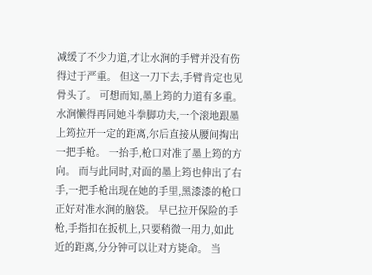减缓了不少力道,才让水涧的手臂并没有伤得过于严重。 但这一刀下去,手臂肯定也见骨头了。 可想而知,墨上筠的力道有多重。 水涧懒得再同她斗拳脚功夫,一个滚地跟墨上筠拉开一定的距离,尔后直接从腰间掏出一把手枪。 一抬手,枪口对准了墨上筠的方向。 而与此同时,对面的墨上筠也伸出了右手,一把手枪出现在她的手里,黑漆漆的枪口正好对准水涧的脑袋。 早已拉开保险的手枪,手指扣在扳机上,只要稍微一用力,如此近的距离,分分钟可以让对方毙命。 当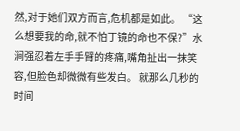然,对于她们双方而言,危机都是如此。 “这么想要我的命,就不怕丁镜的命也不保?”水涧强忍着左手手臂的疼痛,嘴角扯出一抹笑容,但脸色却微微有些发白。 就那么几秒的时间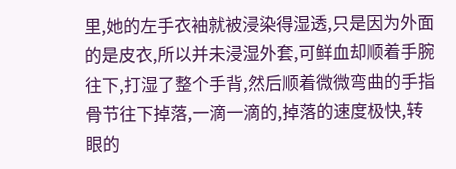里,她的左手衣袖就被浸染得湿透,只是因为外面的是皮衣,所以并未浸湿外套,可鲜血却顺着手腕往下,打湿了整个手背,然后顺着微微弯曲的手指骨节往下掉落,一滴一滴的,掉落的速度极快,转眼的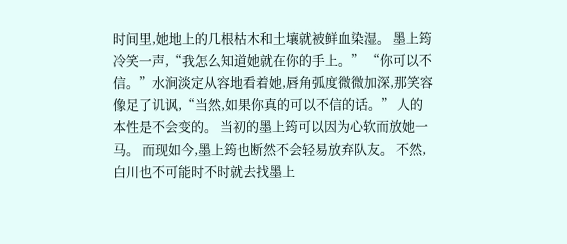时间里,她地上的几根枯木和土壤就被鲜血染湿。 墨上筠冷笑一声,“我怎么知道她就在你的手上。” “你可以不信。”水涧淡定从容地看着她,唇角弧度微微加深,那笑容像足了讥讽,“当然,如果你真的可以不信的话。” 人的本性是不会变的。 当初的墨上筠可以因为心软而放她一马。 而现如今,墨上筠也断然不会轻易放弃队友。 不然,白川也不可能时不时就去找墨上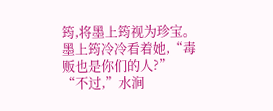筠,将墨上筠视为珍宝。 墨上筠冷冷看着她,“毒贩也是你们的人?” “不过,”水涧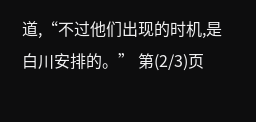道,“不过他们出现的时机,是白川安排的。” 第(2/3)页